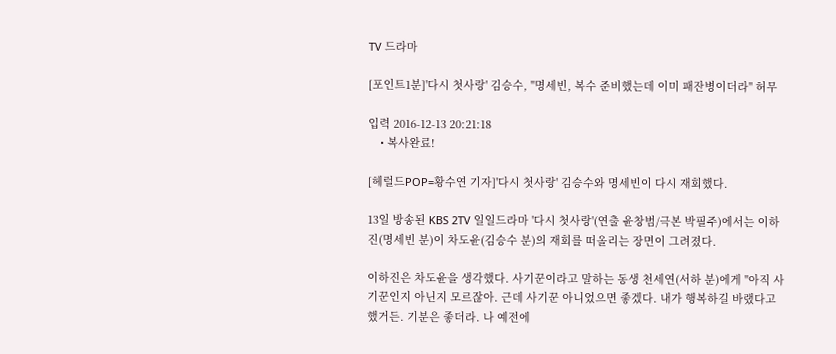TV 드라마

[포인트1분]'다시 첫사랑' 김승수, "명세빈, 복수 준비했는데 이미 패잔병이더라" 허무

입력 2016-12-13 20:21:18
    • 복사완료!

[헤럴드POP=황수연 기자]'다시 첫사랑' 김승수와 명세빈이 다시 재회했다.

13일 방송된 KBS 2TV 일일드라마 '다시 첫사랑'(연출 윤창범/극본 박필주)에서는 이하진(명세빈 분)이 차도윤(김승수 분)의 재회를 떠올리는 장면이 그려졌다.

이하진은 차도윤을 생각했다. 사기꾼이라고 말하는 동생 천세연(서하 분)에게 "아직 사기꾼인지 아닌지 모르잖아. 근데 사기꾼 아니었으면 좋겠다. 내가 행복하길 바랬다고 했거든. 기분은 좋더라. 나 예전에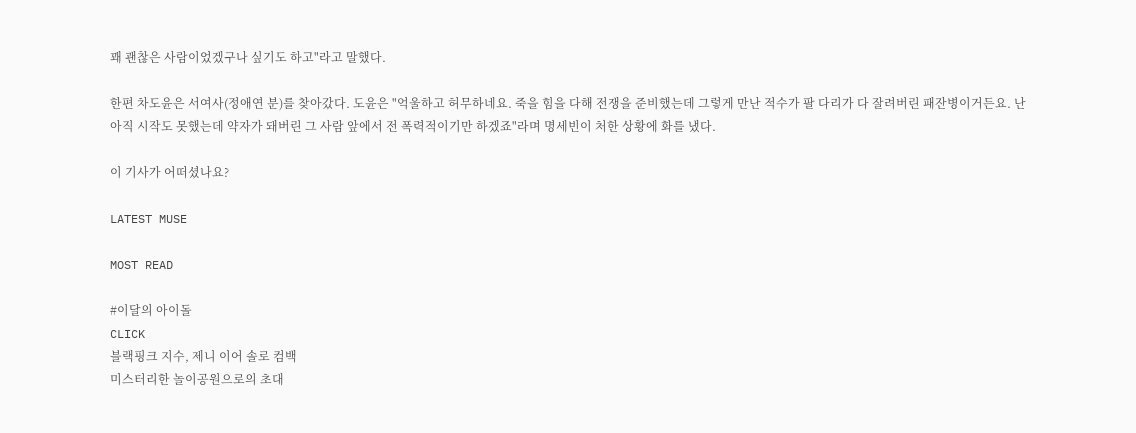꽤 괜찮은 사람이었겠구나 싶기도 하고"라고 말했다.

한편 차도윤은 서여사(정애연 분)를 찾아갔다. 도윤은 "억울하고 허무하네요. 죽을 힘을 다해 전쟁을 준비했는데 그렇게 만난 적수가 팔 다리가 다 잘려버린 패잔병이거든요. 난 아직 시작도 못했는데 약자가 돼버린 그 사람 앞에서 전 폭력적이기만 하겠죠"라며 명세빈이 처한 상황에 화를 냈다.

이 기사가 어떠셨나요?

LATEST MUSE

MOST READ

#이달의 아이돌
CLICK
블랙핑크 지수, 제니 이어 솔로 컴백
미스터리한 놀이공원으로의 초대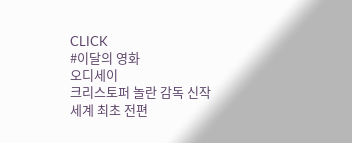CLICK
#이달의 영화
오디세이
크리스토퍼 놀란 감독 신작
세계 최초 전편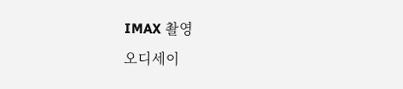IMAX 촬영
오디세이